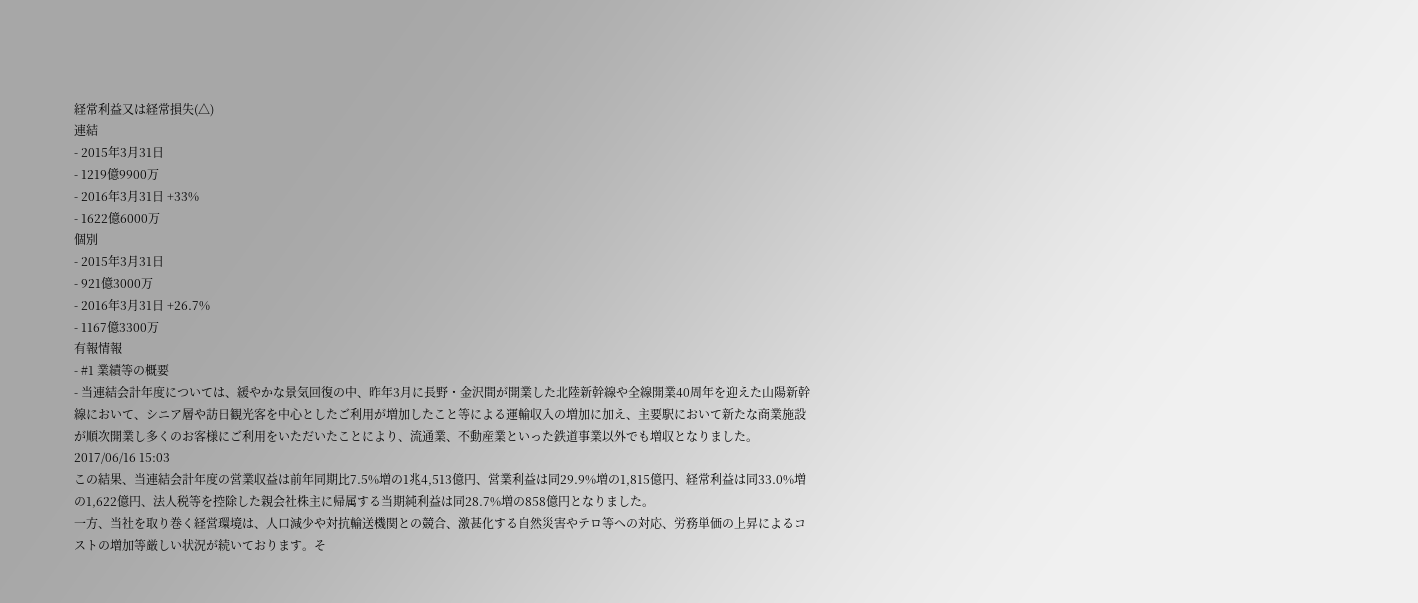経常利益又は経常損失(△)
連結
- 2015年3月31日
- 1219億9900万
- 2016年3月31日 +33%
- 1622億6000万
個別
- 2015年3月31日
- 921億3000万
- 2016年3月31日 +26.7%
- 1167億3300万
有報情報
- #1 業績等の概要
- 当連結会計年度については、緩やかな景気回復の中、昨年3月に長野・金沢間が開業した北陸新幹線や全線開業40周年を迎えた山陽新幹線において、シニア層や訪日観光客を中心としたご利用が増加したこと等による運輸収入の増加に加え、主要駅において新たな商業施設が順次開業し多くのお客様にご利用をいただいたことにより、流通業、不動産業といった鉄道事業以外でも増収となりました。2017/06/16 15:03
この結果、当連結会計年度の営業収益は前年同期比7.5%増の1兆4,513億円、営業利益は同29.9%増の1,815億円、経常利益は同33.0%増の1,622億円、法人税等を控除した親会社株主に帰属する当期純利益は同28.7%増の858億円となりました。
一方、当社を取り巻く経営環境は、人口減少や対抗輸送機関との競合、激甚化する自然災害やテロ等への対応、労務単価の上昇によるコストの増加等厳しい状況が続いております。そ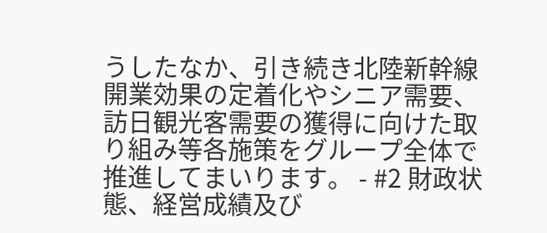うしたなか、引き続き北陸新幹線開業効果の定着化やシニア需要、訪日観光客需要の獲得に向けた取り組み等各施策をグループ全体で推進してまいります。 - #2 財政状態、経営成績及び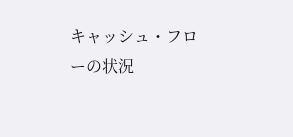キャッシュ・フローの状況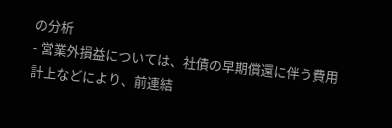の分析
- 営業外損益については、社債の早期償還に伴う費用計上などにより、前連結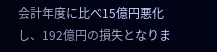会計年度に比べ15億円悪化し、192億円の損失となりま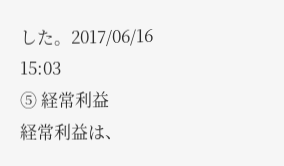した。2017/06/16 15:03
⑤ 経常利益
経常利益は、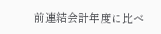前連結会計年度に比べ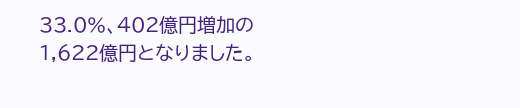33.0%、402億円増加の1,622億円となりました。